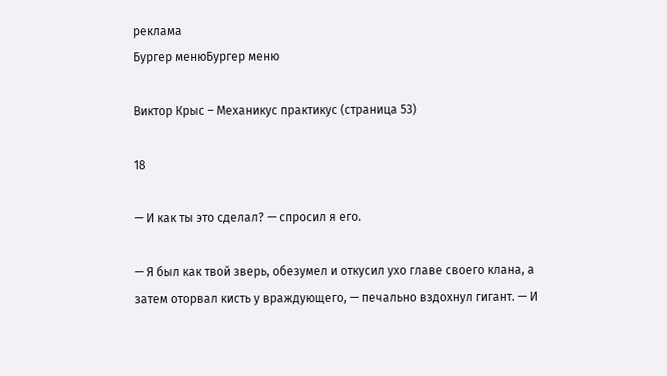реклама
Бургер менюБургер меню

Виктор Крыс – Механикус практикус (страница 53)

18

— И как ты это сделал? — спросил я его.

— Я был как твой зверь, обезумел и откусил ухо главе своего клана, а затем оторвал кисть у враждующего, — печально вздохнул гигант. — И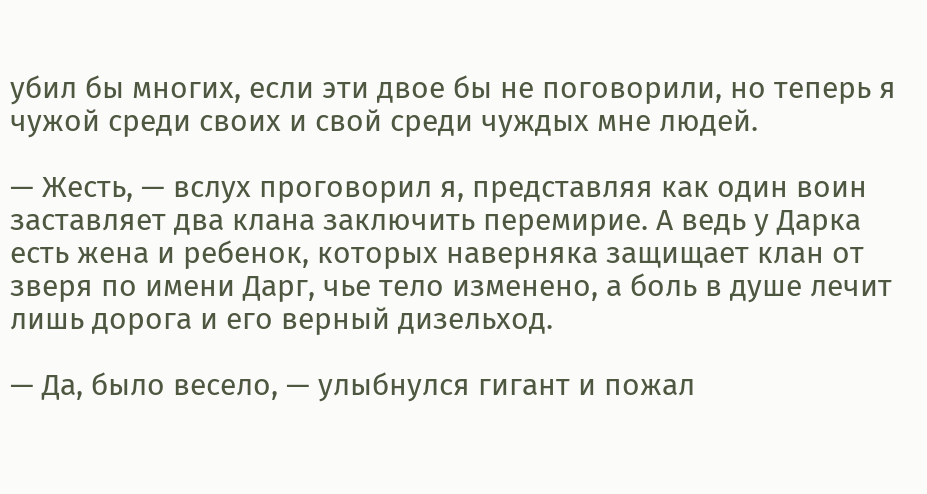убил бы многих, если эти двое бы не поговорили, но теперь я чужой среди своих и свой среди чуждых мне людей.

— Жесть, — вслух проговорил я, представляя как один воин заставляет два клана заключить перемирие. А ведь у Дарка есть жена и ребенок, которых наверняка защищает клан от зверя по имени Дарг, чье тело изменено, а боль в душе лечит лишь дорога и его верный дизельход.

— Да, было весело, — улыбнулся гигант и пожал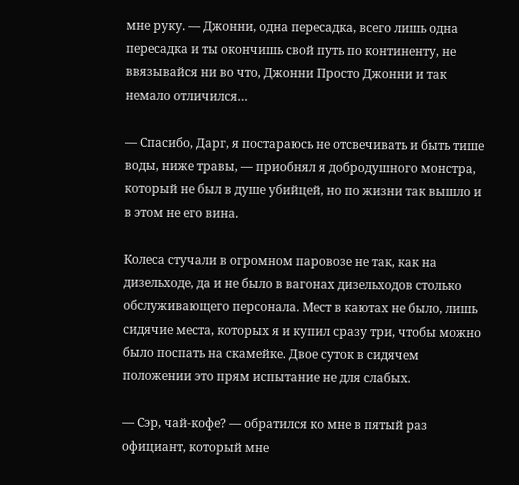мне руку. — Джонни, одна пересадка, всего лишь одна пересадка и ты окончишь свой путь по континенту, не ввязывайся ни во что, Джонни Просто Джонни и так немало отличился…

— Спасибо, Дарг, я постараюсь не отсвечивать и быть тише воды, ниже травы, — приобнял я добродушного монстра, который не был в душе убийцей, но по жизни так вышло и в этом не его вина.

Колеса стучали в огромном паровозе не так, как на дизельходе, да и не было в вагонах дизельходов столько обслуживающего персонала. Мест в каютах не было, лишь сидячие места, которых я и купил сразу три, чтобы можно было поспать на скамейке. Двое суток в сидячем положении это прям испытание не для слабых.

— Сэр, чай-кофе? — обратился ко мне в пятый раз официант, который мне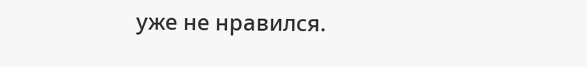уже не нравился.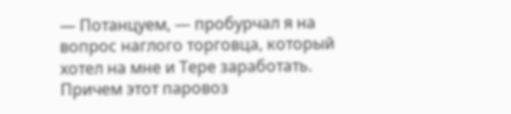— Потанцуем, — пробурчал я на вопрос наглого торговца, который хотел на мне и Тере заработать. Причем этот паровоз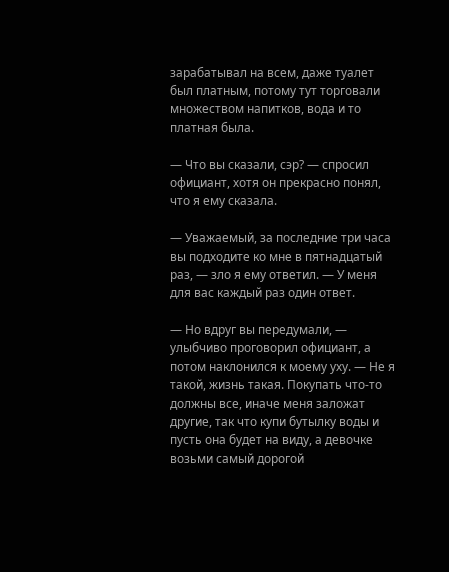зарабатывал на всем, даже туалет был платным, потому тут торговали множеством напитков, вода и то платная была.

— Что вы сказали, сэр? — спросил официант, хотя он прекрасно понял, что я ему сказала.

— Уважаемый, за последние три часа вы подходите ко мне в пятнадцатый раз, — зло я ему ответил. — У меня для вас каждый раз один ответ.

— Но вдруг вы передумали, — улыбчиво проговорил официант, а потом наклонился к моему уху. — Не я такой, жизнь такая. Покупать что-то должны все, иначе меня заложат другие, так что купи бутылку воды и пусть она будет на виду, а девочке возьми самый дорогой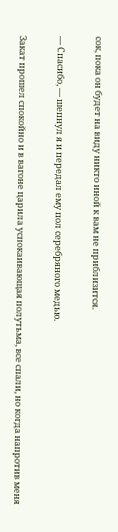сок, пока он будет на виду никто иной к вам не приблизится.

— Спасибо, — шепнул я и передал ему пол серебряного медью.

Закат прошел спокойно и в вагоне царила успокаивающая полутьма, все спали, но когда напротив меня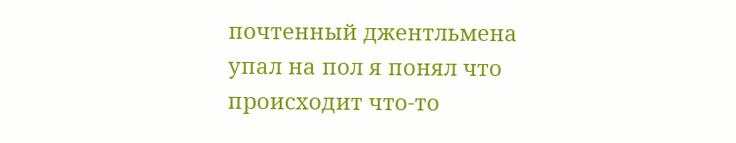почтенный джентльмена упал на пол я понял что происходит что-то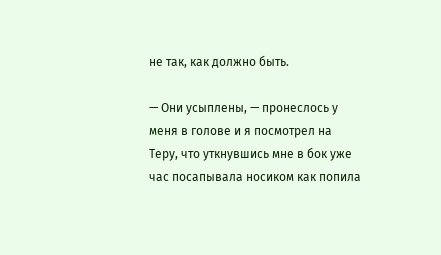не так, как должно быть.

— Они усыплены, — пронеслось у меня в голове и я посмотрел на Теру, что уткнувшись мне в бок уже час посапывала носиком как попила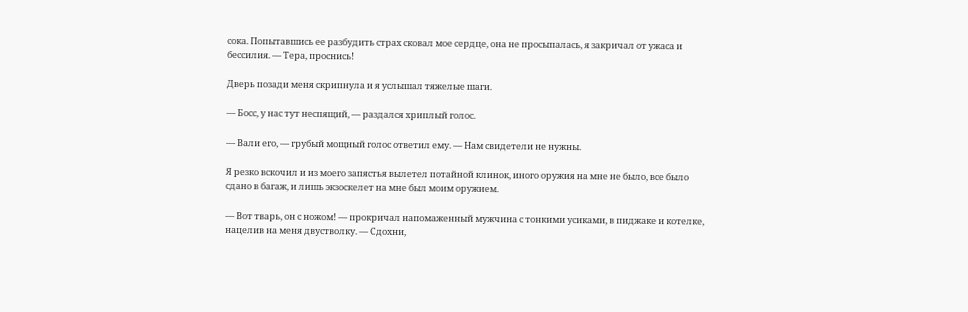сока. Попытавшись ее разбудить страх сковал мое сердце, она не просыпалась, я закричал от ужаса и бессилия. — Тера, проснись!

Дверь позади меня скрипнула и я услышал тяжелые шаги.

— Босс, у нас тут неспящий, — раздался хриплый голос.

— Вали его, — грубый мощный голос ответил ему. — Нам свидетели не нужны.

Я резко вскочил и из моего запястья вылетел потайной клинок, иного оружия на мне не было, все было сдано в багаж, и лишь экзоскелет на мне был моим оружием.

— Вот тварь, он с ножом! — прокричал напомаженный мужчина с тонкими усиками, в пиджаке и котелке, нацелив на меня двустволку. — Сдохни,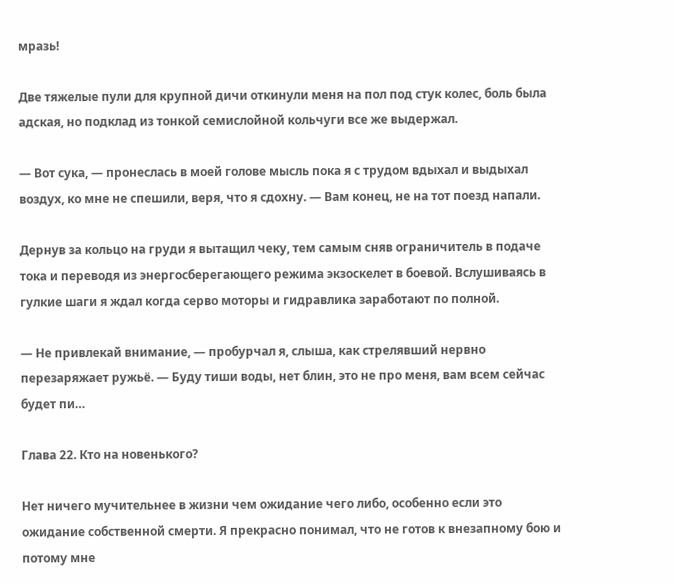мразь!

Две тяжелые пули для крупной дичи откинули меня на пол под стук колес, боль была адская, но подклад из тонкой семислойной кольчуги все же выдержал.

— Вот сука, — пронеслась в моей голове мысль пока я с трудом вдыхал и выдыхал воздух, ко мне не спешили, веря, что я сдохну. — Вам конец, не на тот поезд напали.

Дернув за кольцо на груди я вытащил чеку, тем самым сняв ограничитель в подаче тока и переводя из энергосберегающего режима экзоскелет в боевой. Вслушиваясь в гулкие шаги я ждал когда серво моторы и гидравлика заработают по полной.

— Не привлекай внимание, — пробурчал я, слыша, как стрелявший нервно перезаряжает ружьё. — Буду тиши воды, нет блин, это не про меня, вам всем сейчас будет пи…

Глава 22. Кто на новенького?

Нет ничего мучительнее в жизни чем ожидание чего либо, особенно если это ожидание собственной смерти. Я прекрасно понимал, что не готов к внезапному бою и потому мне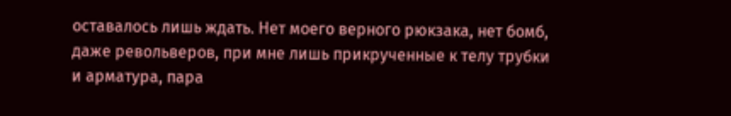оставалось лишь ждать. Нет моего верного рюкзака, нет бомб, даже револьверов, при мне лишь прикрученные к телу трубки и арматура, пара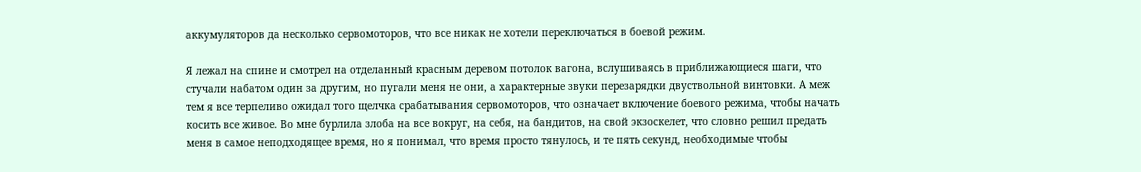аккумуляторов да несколько сервомоторов, что все никак не хотели переключаться в боевой режим.

Я лежал на спине и смотрел на отделанный красным деревом потолок вагона, вслушиваясь в приближающиеся шаги, что стучали набатом один за другим, но пугали меня не они, а характерные звуки перезарядки двуствольной винтовки. А меж тем я все терпеливо ожидал того щелчка срабатывания сервомоторов, что означает включение боевого режима, чтобы начать косить все живое. Во мне бурлила злоба на все вокруг, на себя, на бандитов, на свой экзоскелет, что словно решил предать меня в самое неподходящее время, но я понимал, что время просто тянулось, и те пять секунд, необходимые чтобы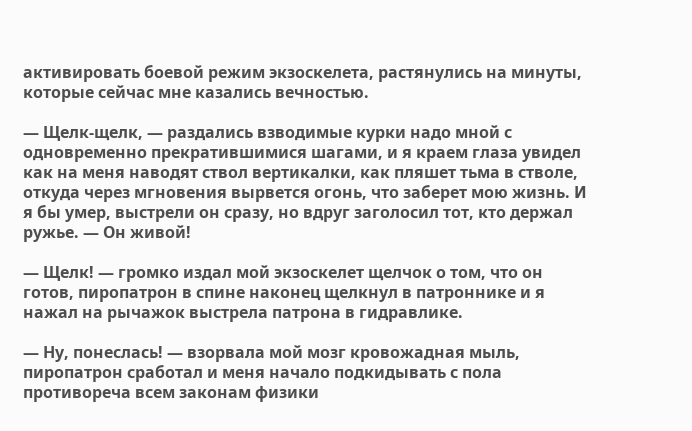активировать боевой режим экзоскелета, растянулись на минуты, которые сейчас мне казались вечностью.

— Щелк-щелк, — раздались взводимые курки надо мной с одновременно прекратившимися шагами, и я краем глаза увидел как на меня наводят ствол вертикалки, как пляшет тьма в стволе, откуда через мгновения вырвется огонь, что заберет мою жизнь. И я бы умер, выстрели он сразу, но вдруг заголосил тот, кто держал ружье. — Он живой!

— Щелк! — громко издал мой экзоскелет щелчок о том, что он готов, пиропатрон в спине наконец щелкнул в патроннике и я нажал на рычажок выстрела патрона в гидравлике.

— Ну, понеслась! — взорвала мой мозг кровожадная мыль, пиропатрон сработал и меня начало подкидывать с пола противореча всем законам физики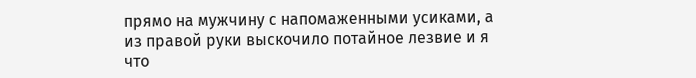прямо на мужчину с напомаженными усиками, а из правой руки выскочило потайное лезвие и я что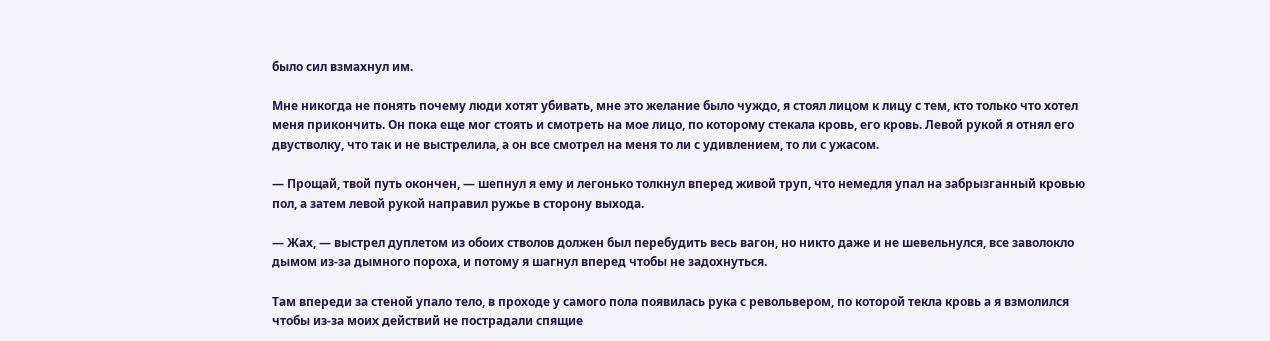было сил взмахнул им.

Мне никогда не понять почему люди хотят убивать, мне это желание было чуждо, я стоял лицом к лицу с тем, кто только что хотел меня прикончить. Он пока еще мог стоять и смотреть на мое лицо, по которому стекала кровь, его кровь. Левой рукой я отнял его двустволку, что так и не выстрелила, а он все смотрел на меня то ли с удивлением, то ли с ужасом.

— Прощай, твой путь окончен, — шепнул я ему и легонько толкнул вперед живой труп, что немедля упал на забрызганный кровью пол, а затем левой рукой направил ружье в сторону выхода.

— Жах, — выстрел дуплетом из обоих стволов должен был перебудить весь вагон, но никто даже и не шевельнулся, все заволокло дымом из-за дымного пороха, и потому я шагнул вперед чтобы не задохнуться.

Там впереди за стеной упало тело, в проходе у самого пола появилась рука с револьвером, по которой текла кровь а я взмолился чтобы из-за моих действий не пострадали спящие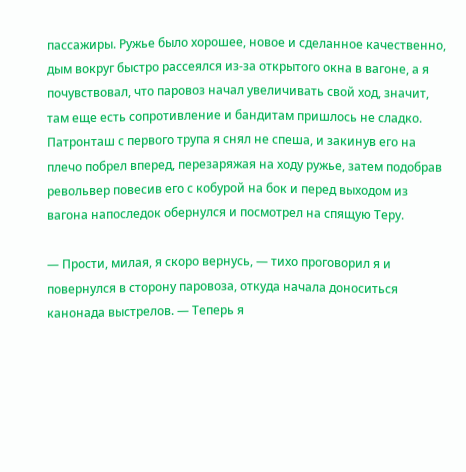пассажиры. Ружье было хорошее, новое и сделанное качественно, дым вокруг быстро рассеялся из-за открытого окна в вагоне, а я почувствовал, что паровоз начал увеличивать свой ход, значит, там еще есть сопротивление и бандитам пришлось не сладко. Патронташ с первого трупа я снял не спеша, и закинув его на плечо побрел вперед, перезаряжая на ходу ружье, затем подобрав револьвер повесив его с кобурой на бок и перед выходом из вагона напоследок обернулся и посмотрел на спящую Теру.

— Прости, милая, я скоро вернусь, — тихо проговорил я и повернулся в сторону паровоза, откуда начала доноситься канонада выстрелов. — Теперь я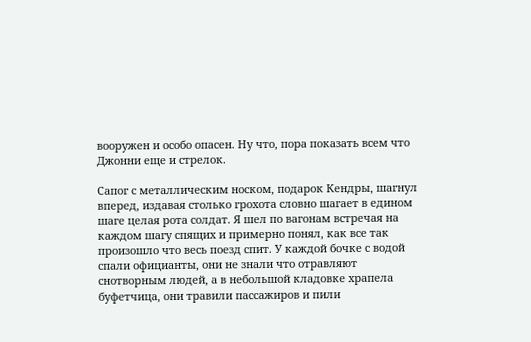вооружен и особо опасен. Ну что, пора показать всем что Джонни еще и стрелок.

Сапог с металлическим носком, подарок Кендры, шагнул вперед, издавая столько грохота словно шагает в едином шаге целая рота солдат. Я шел по вагонам встречая на каждом шагу спящих и примерно понял, как все так произошло что весь поезд спит. У каждой бочке с водой спали официанты, они не знали что отравляют снотворным людей, а в небольшой кладовке храпела буфетчица, они травили пассажиров и пили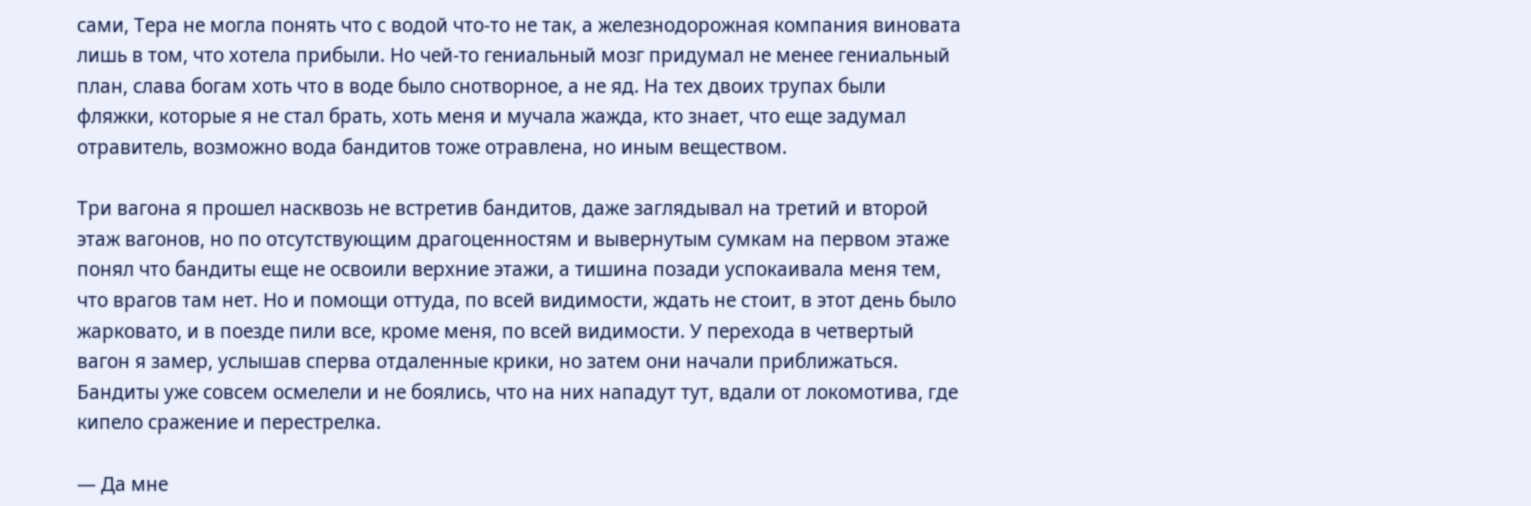сами, Тера не могла понять что с водой что-то не так, а железнодорожная компания виновата лишь в том, что хотела прибыли. Но чей-то гениальный мозг придумал не менее гениальный план, слава богам хоть что в воде было снотворное, а не яд. На тех двоих трупах были фляжки, которые я не стал брать, хоть меня и мучала жажда, кто знает, что еще задумал отравитель, возможно вода бандитов тоже отравлена, но иным веществом.

Три вагона я прошел насквозь не встретив бандитов, даже заглядывал на третий и второй этаж вагонов, но по отсутствующим драгоценностям и вывернутым сумкам на первом этаже понял что бандиты еще не освоили верхние этажи, а тишина позади успокаивала меня тем, что врагов там нет. Но и помощи оттуда, по всей видимости, ждать не стоит, в этот день было жарковато, и в поезде пили все, кроме меня, по всей видимости. У перехода в четвертый вагон я замер, услышав сперва отдаленные крики, но затем они начали приближаться. Бандиты уже совсем осмелели и не боялись, что на них нападут тут, вдали от локомотива, где кипело сражение и перестрелка.

— Да мне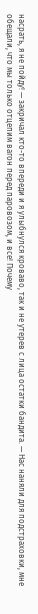насрать, я не пойду! — закричал кто-то впереди и я улыбнулся кроваво, так и не утерев с лица остатки бандита. — Нас наняли для подстраховки, мне обещали, что мы только отцепим вагон перед паровозом, и все! Почему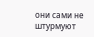они сами не штурмуют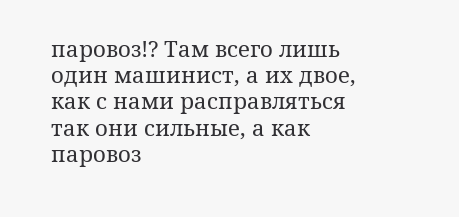паровоз!? Там всего лишь один машинист, а их двое, как с нами расправляться так они сильные, а как паровоз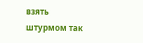взять штурмом так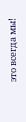это всегда мы!